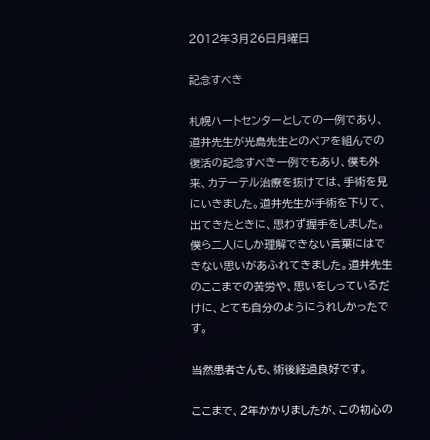2012年3月26日月曜日

記念すべき

札幌ハートセンターとしての一例であり、道井先生が光島先生とのペアを組んでの復活の記念すべき一例でもあり、僕も外来、カテーテル治療を抜けては、手術を見にいきました。道井先生が手術を下りて、出てきたときに、思わず握手をしました。僕ら二人にしか理解できない言葉にはできない思いがあふれてきました。道井先生のここまでの苦労や、思いをしっているだけに、とても自分のようにうれしかったです。

当然患者さんも、術後経過良好です。

ここまで、2年かかりましたが、この初心の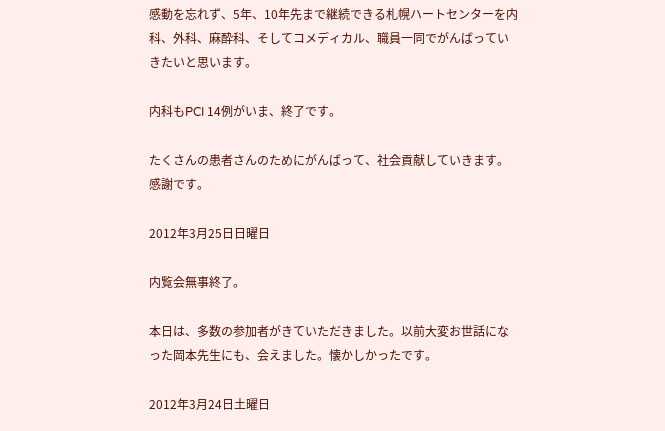感動を忘れず、5年、10年先まで継続できる札幌ハートセンターを内科、外科、麻酔科、そしてコメディカル、職員一同でがんばっていきたいと思います。

内科もPCI 14例がいま、終了です。

たくさんの患者さんのためにがんばって、社会貢献していきます。感謝です。

2012年3月25日日曜日

内覧会無事終了。

本日は、多数の参加者がきていただきました。以前大変お世話になった岡本先生にも、会えました。懐かしかったです。

2012年3月24日土曜日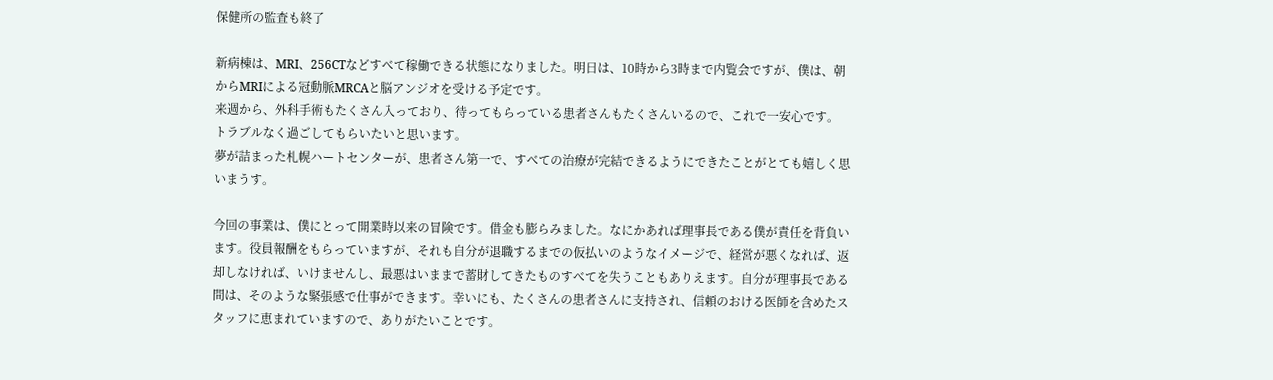保健所の監査も終了

新病棟は、MRI、256CTなどすべて稼働できる状態になりました。明日は、10時から3時まで内覧会ですが、僕は、朝からMRIによる冠動脈MRCAと脳アンジオを受ける予定です。
来週から、外科手術もたくさん入っており、待ってもらっている患者さんもたくさんいるので、これで一安心です。
トラブルなく過ごしてもらいたいと思います。
夢が詰まった札幌ハートセンターが、患者さん第一で、すべての治療が完結できるようにできたことがとても嬉しく思いまうす。

今回の事業は、僕にとって開業時以来の冒険です。借金も膨らみました。なにかあれば理事長である僕が責任を背負います。役員報酬をもらっていますが、それも自分が退職するまでの仮払いのようなイメージで、経営が悪くなれば、返却しなければ、いけませんし、最悪はいままで蓄財してきたものすべてを失うこともありえます。自分が理事長である間は、そのような緊張感で仕事ができます。幸いにも、たくさんの患者さんに支持され、信頼のおける医師を含めたスタッフに恵まれていますので、ありがたいことです。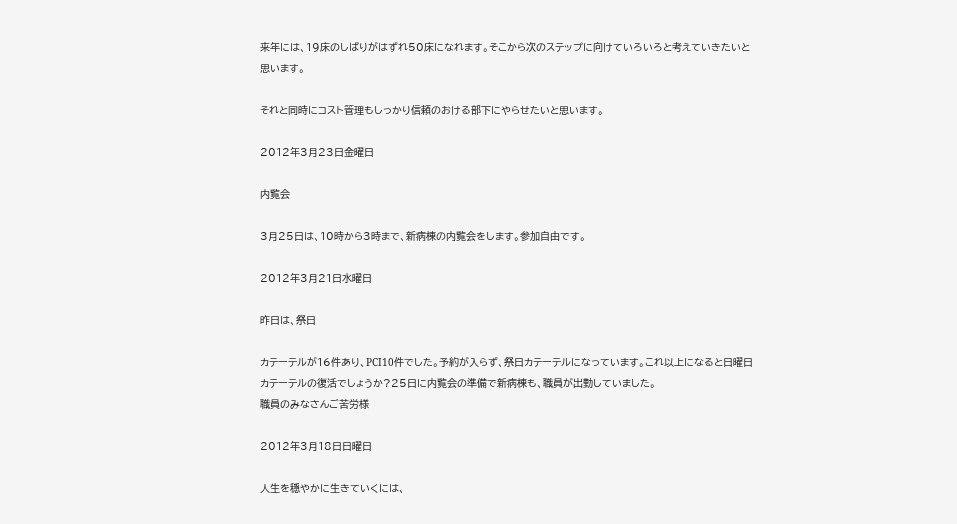来年には、19床のしばりがはずれ50床になれます。そこから次のステップに向けていろいろと考えていきたいと思います。

それと同時にコスト管理もしっかり信頼のおける部下にやらせたいと思います。

2012年3月23日金曜日

内覧会

3月25日は、10時から3時まで、新病棟の内覧会をします。参加自由です。

2012年3月21日水曜日

昨日は、祭日

カテーテルが16件あり、PCI10件でした。予約が入らず、祭日カテーテルになっています。これ以上になると日曜日カテーテルの復活でしょうか?25日に内覧会の準備で新病棟も、職員が出勤していました。
職員のみなさんご苦労様

2012年3月18日日曜日

人生を穏やかに生きていくには、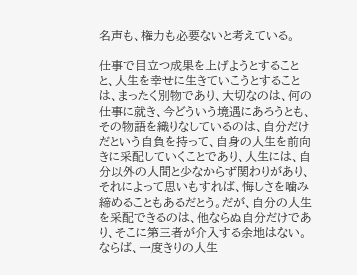名声も、権力も必要ないと考えている。

仕事で目立つ成果を上げようとすることと、人生を幸せに生きていこうとすることは、まったく別物であり、大切なのは、何の仕事に就き、今どういう境遇にあろうとも、その物語を織りなしているのは、自分だけだという自負を持って、自身の人生を前向きに采配していくことであり、人生には、自分以外の人間と少なからず関わりがあり、それによって思いもすれば、悔しさを噛み締めることもあるだとう。だが、自分の人生を采配できるのは、他ならぬ自分だけであり、そこに第三者が介入する余地はない。ならば、一度きりの人生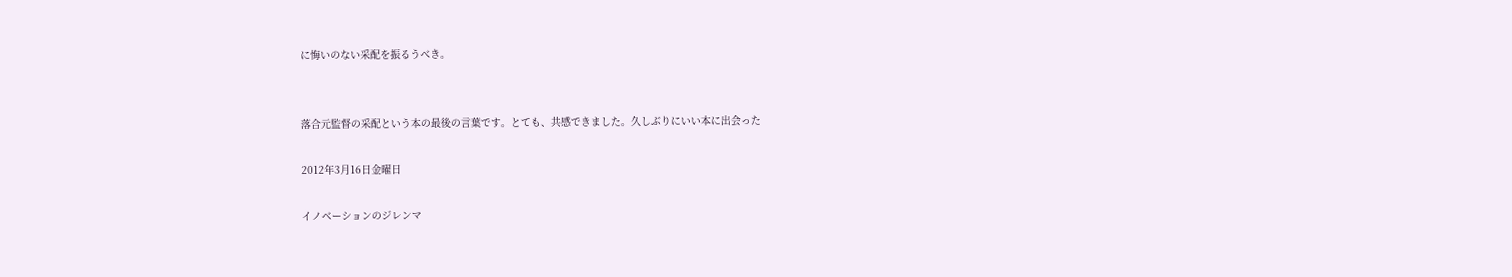に悔いのない采配を振るうべき。


落合元監督の采配という本の最後の言葉です。とても、共感できました。久しぶりにいい本に出会った

2012年3月16日金曜日

イノベーションのジレンマ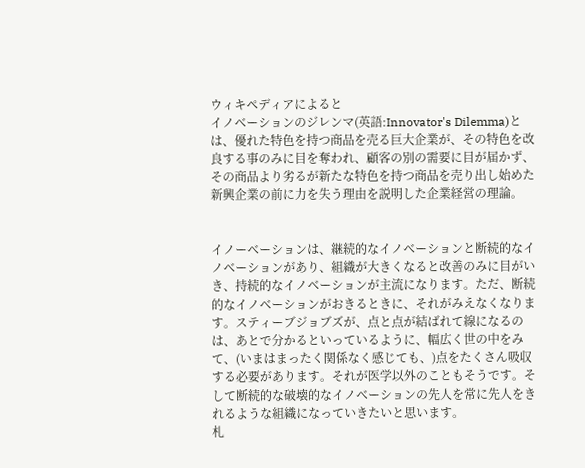ウィキペディアによると
イノベーションのジレンマ(英語:Innovator's Dilemma)とは、優れた特色を持つ商品を売る巨大企業が、その特色を改良する事のみに目を奪われ、顧客の別の需要に目が届かず、その商品より劣るが新たな特色を持つ商品を売り出し始めた新興企業の前に力を失う理由を説明した企業経営の理論。


イノーベーションは、継続的なイノベーションと断続的なイノベーションがあり、組織が大きくなると改善のみに目がいき、持続的なイノベーションが主流になります。ただ、断続的なイノベーションがおきるときに、それがみえなくなります。スティーブジョブズが、点と点が結ばれて線になるのは、あとで分かるといっているように、幅広く世の中をみて、(いまはまったく関係なく感じても、)点をたくさん吸収する必要があります。それが医学以外のこともそうです。そして断続的な破壊的なイノベーションの先人を常に先人をきれるような組織になっていきたいと思います。
札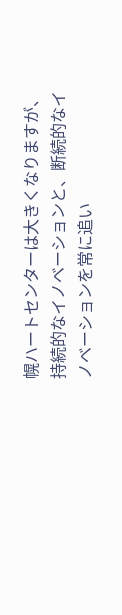幌ハートセンターは大きくなりますが、持続的なイノベーションと、断続的なイノベーションを常に追い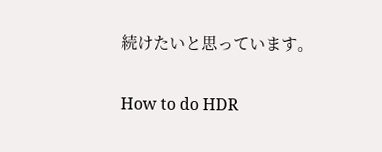続けたいと思っています。

How to do HDR